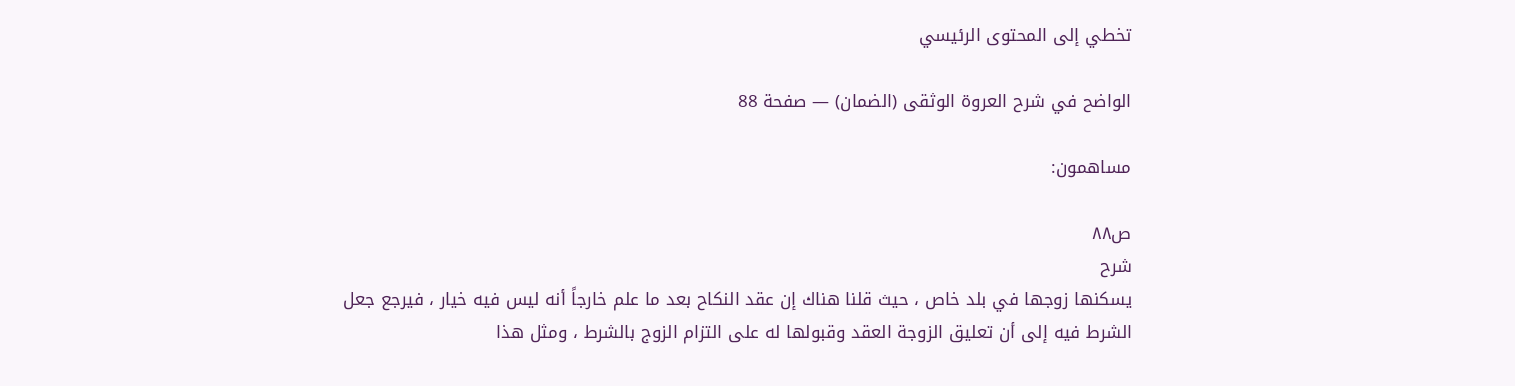تخطي إلى المحتوى الرئيسي

الواضح في شرح العروة الوثقى (الضمان) — صفحة 88

مساهمون:

ص٨٨
شرح
يسكنها زوجها في بلد خاص ، حيث قلنا هناك إن عقد النكاح بعد ما علم خارجاً أنه ليس فيه خيار ، فيرجع جعل الشرط فيه إلى أن تعليق الزوجة العقد وقبولها له على التزام الزوج بالشرط ، ومثل هذا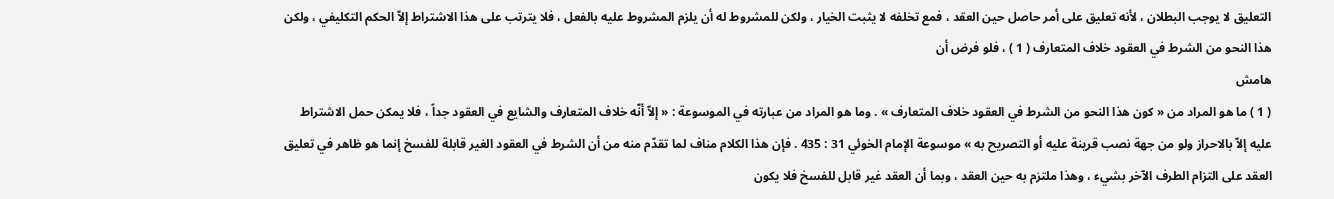التعليق لا يوجب البطلان ، لأنه تعليق على أمر حاصل حين العقد ، فمع تخلفه لا يثبت الخيار ، ولكن للمشروط له أن يلزم المشروط عليه بالفعل ، فلا يترتب على هذا الاشتراط إلاّ الحكم التكليفي ، ولكن هذا النحو من الشرط في العقود خلاف المتعارف ( 1 ) ، فلو فرض أن
هامش
( 1 ) ما هو المراد من « كون هذا النحو من الشرط في العقود خلاف المتعارف » . وما هو المراد من عبارته في الموسوعة : « إلاّ أنّه خلاف المتعارف والشايع في العقود جداً ، فلا يمكن حمل الاشتراط عليه إلاّ بالاحراز ولو من جهة نصب قرينة عليه أو التصريح به » موسوعة الإمام الخوئي 31 : 435 . فإن هذا الكلام مناف لما تقدّم منه من أن الشرط في العقود الغير قابلة للفسخ إنما هو ظاهر في تعليق العقد على التزام الطرف الآخر بشيء ، وهذا ملتزم به حين العقد ، وبما أن العقد غير قابل للفسخ فلا يكون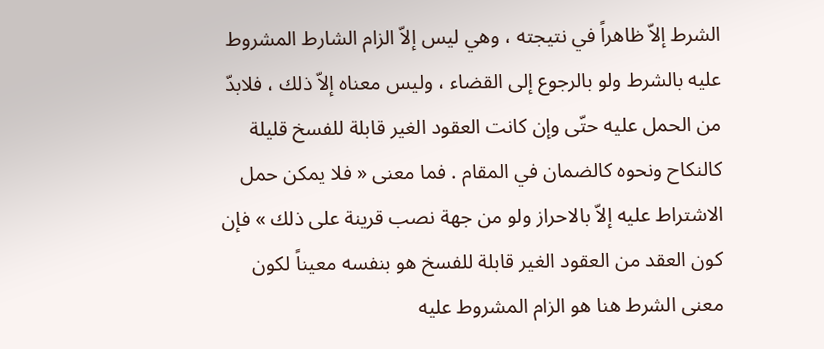الشرط إلاّ ظاهراً في نتيجته ، وهي ليس إلاّ الزام الشارط المشروط عليه بالشرط ولو بالرجوع إلى القضاء ، وليس معناه إلاّ ذلك ، فلابدّ من الحمل عليه حتّى وإن كانت العقود الغير قابلة للفسخ قليلة كالنكاح ونحوه كالضمان في المقام . فما معنى « فلا يمكن حمل الاشتراط عليه إلاّ بالاحراز ولو من جهة نصب قرينة على ذلك » فإن كون العقد من العقود الغير قابلة للفسخ هو بنفسه معيناً لكون معنى الشرط هنا هو الزام المشروط عليه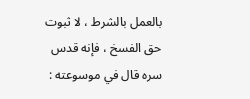بالعمل بالشرط ، لا ثبوت حق الفسخ ، فإنه قدس سره قال في موسوعته :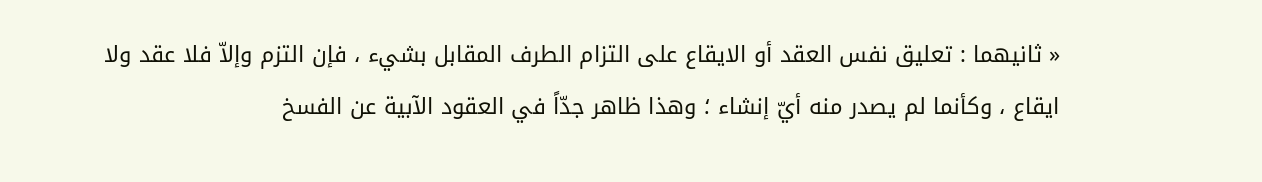« ثانيهما : تعليق نفس العقد أو الايقاع على التزام الطرف المقابل بشيء ، فإن التزم وإلاّ فلا عقد ولا ايقاع ، وكأنما لم يصدر منه أيّ إنشاء ؛ وهذا ظاهر جدّاً في العقود الآبية عن الفسخ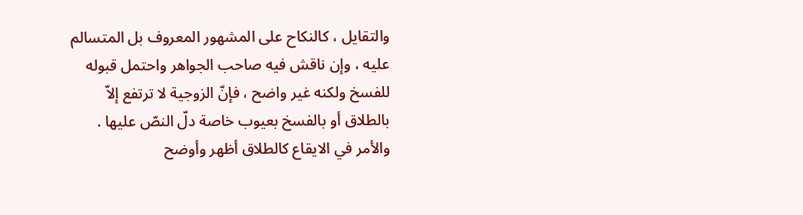والتقايل ، كالنكاح على المشهور المعروف بل المتسالم عليه ، وإن ناقش فيه صاحب الجواهر واحتمل قبوله للفسخ ولكنه غير واضح ، فإنّ الزوجية لا ترتفع إلاّ بالطلاق أو بالفسخ بعيوب خاصة دلّ النصّ عليها . والأمر في الايقاع كالطلاق أظهر وأوضح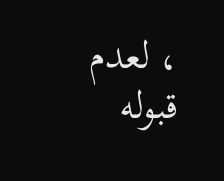، لعدم قبوله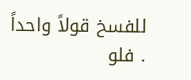للفسخ قولاً واحداً . فلو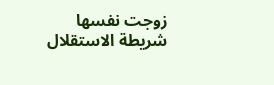زوجت نفسها شريطة الاستقلال